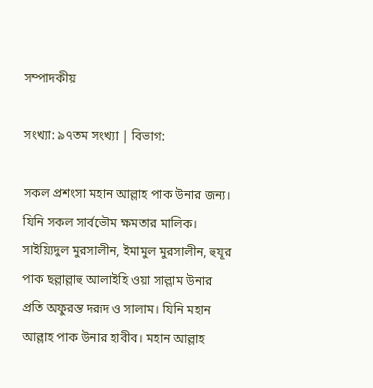সম্পাদকীয়

সংখ্যা: ৯৭তম সংখ্যা | বিভাগ:

সকল প্রশংসা মহান আল্লাহ পাক উনার জন্য। যিনি সকল সার্বভৌম ক্ষমতার মালিক। সাইয়্যিদুল মুরসালীন, ইমামুল মুরসালীন, হুযূর পাক ছল্লাল্লাহু আলাইহি ওয়া সাল্লাম উনার প্রতি অফুরন্ত দরূদ ও সালাম। যিনি মহান আল্লাহ পাক উনার হাবীব। মহান আল্লাহ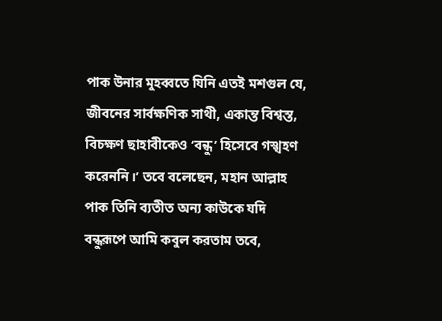পাক উনার মুহব্বতে যিনি এতই মশগুল যে, জীবনের সার্বক্ষণিক সাথী, একান্ত বিশ্বস্ত, বিচক্ষণ ছাহাবীকেও ‘বন্ধু’ হিসেবে গস্খহণ করেননি।’ তবে বলেছেন, মহান আল্লাহ পাক তিনি ব্যতীত অন্য কাউকে যদি বন্ধুরূপে আমি কবুল করতাম তবে,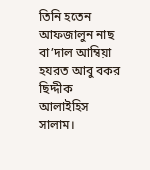তিনি হতেন আফজালুন নাছ বা’দাল আম্বিয়া হযরত আবু বকর ছিদ্দীক আলাইহিস সালাম।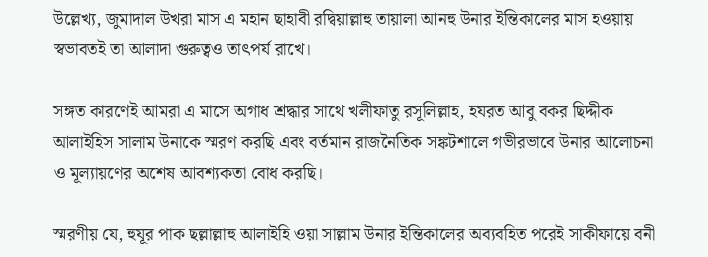উল্লেখ্য, জুমাদাল উখরা মাস এ মহান ছাহাবী রদ্বিয়াল্লাহু তায়ালা আনহু উনার ইন্তিকালের মাস হওয়ায় স্বভাবতই তা আলাদা গুরুত্বও তাৎপর্য রাখে।

সঙ্গত কারণেই আমরা এ মাসে অগাধ শ্রদ্ধার সাথে খলীফাতু রসূলিল্লাহ, হযরত আবু বকর ছিদ্দীক আলাইহিস সালাম উনাকে স্মরণ করছি এবং বর্তমান রাজনৈতিক সঙ্কটশালে গভীরভাবে উনার আলোচনা ও মূল্যায়ণের অশেষ আবশ্যকতা বোধ করছি।

স্মরণীয় যে, হুযূর পাক ছল্লাল্লাহু আলাইহি ওয়া সাল্লাম উনার ইন্তিকালের অব্যবহিত পরেই সাকীফায়ে বনী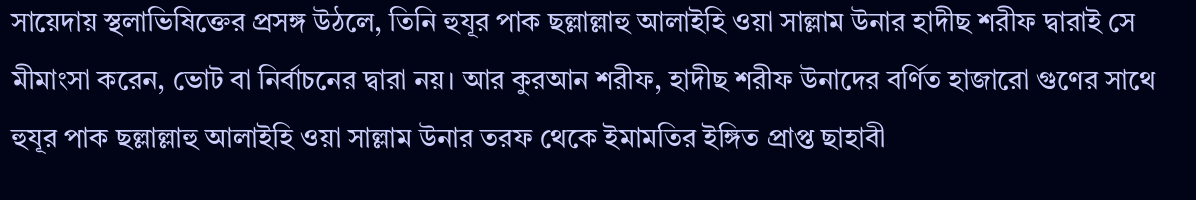সায়েদায় স্থলাভিষিক্তের প্রসঙ্গ উঠলে, তিনি হুযূর পাক ছল্লাল্লাহু আলাইহি ওয়া সাল্লাম উনার হাদীছ শরীফ দ্বারাই সে মীমাংসা করেন, ভোট বা নির্বাচনের দ্বারা নয়। আর কুরআন শরীফ, হাদীছ শরীফ উনাদের বর্ণিত হাজারো গুণের সাথে হুযূর পাক ছল্লাল্লাহু আলাইহি ওয়া সাল্লাম উনার তরফ থেকে ইমামতির ইঙ্গিত প্রাপ্ত ছাহাবী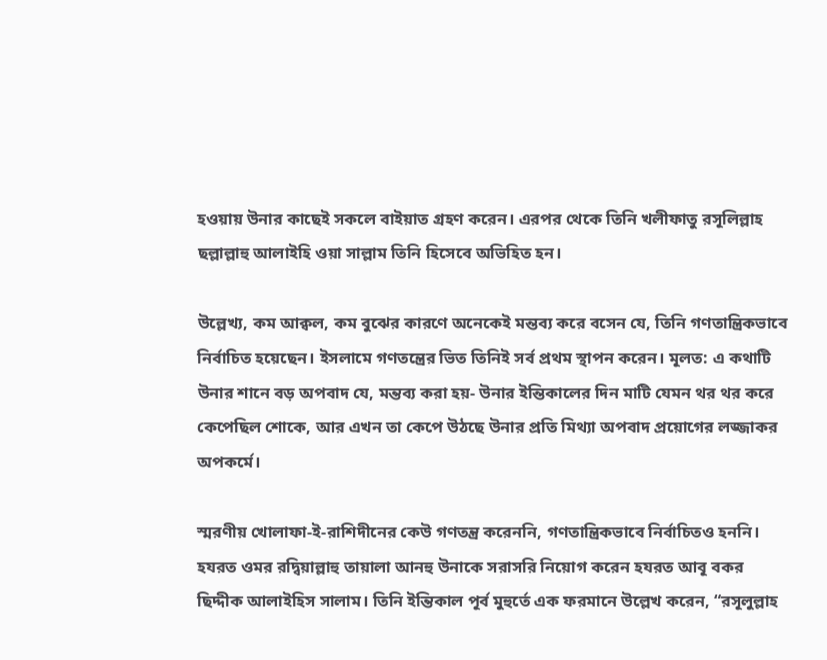হওয়ায় উনার কাছেই সকলে বাইয়াত গ্রহণ করেন। এরপর থেকে তিনি খলীফাতু রসূলিল্লাহ ছল্লাল্লাহু আলাইহি ওয়া সাল্লাম তিনি হিসেবে অভিহিত হন।

উল্লেখ্য, কম আক্বল, কম বুঝের কারণে অনেকেই মন্তব্য করে বসেন যে, তিনি গণতান্ত্রিকভাবে নির্বাচিত হয়েছেন। ইসলামে গণতন্ত্রের ভিত তিনিই সর্ব প্রথম স্থাপন করেন। মূলত: এ কথাটি উনার শানে বড় অপবাদ যে, মন্তব্য করা হয়- উনার ইন্তিকালের দিন মাটি যেমন থর থর করে কেপেছিল শোকে, আর এখন তা কেপে উঠছে উনার প্রতি মিথ্যা অপবাদ প্রয়োগের লজ্জাকর অপকর্মে।

স্মরণীয় খোলাফা-ই-রাশিদীনের কেউ গণতন্ত্র করেননি, গণতান্ত্রিকভাবে নির্বাচিতও হননি। হযরত ওমর রদ্বিয়াল্লাহু তায়ালা আনহু উনাকে সরাসরি নিয়োগ করেন হযরত আবূ বকর ছিদ্দীক আলাইহিস সালাম। তিনি ইন্তিকাল পূর্ব মুহুর্তে এক ফরমানে উল্লেখ করেন, “রসূলুল্লাহ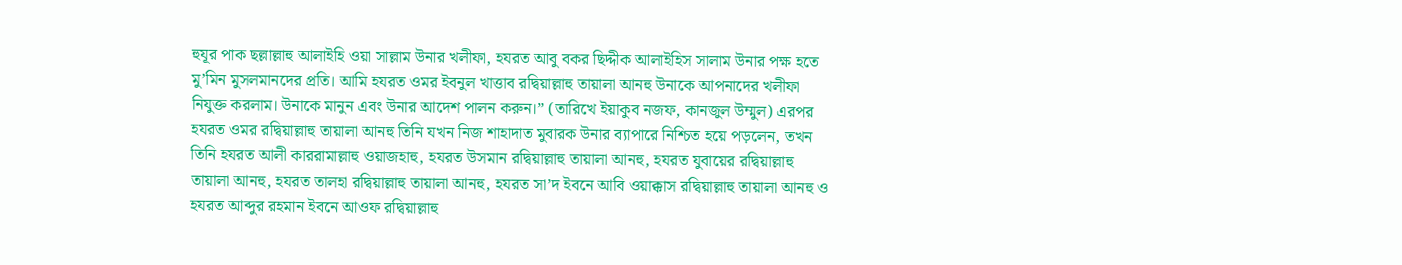হুযূর পাক ছল্লাল্লাহু আলাইহি ওয়া সাল্লাম উনার খলীফা, হযরত আবু বকর ছিদ্দীক আলাইহিস সালাম উনার পক্ষ হতে মু’মিন মুসলমানদের প্রতি। আমি হযরত ওমর ইবনুল খাত্তাব রদ্বিয়াল্লাহু তায়ালা আনহু উনাকে আপনাদের খলীফা নিযুক্ত করলাম। উনাকে মানুন এবং উনার আদেশ পালন করুন।” (তারিখে ইয়াকুব নজফ, কানজুল উম্মুল) এরপর হযরত ওমর রদ্বিয়াল্লাহু তায়ালা আনহু তিনি যখন নিজ শাহাদাত মুবারক উনার ব্যাপারে নিশ্চিত হয়ে পড়লেন, তখন তিনি হযরত আলী কাররামাল্লাহু ওয়াজহাহু, হযরত উসমান রদ্বিয়াল্লাহু তায়ালা আনহু, হযরত যুবায়ের রদ্বিয়াল্লাহু তায়ালা আনহু, হযরত তালহা রদ্বিয়াল্লাহু তায়ালা আনহু, হযরত সা’দ ইবনে আবি ওয়াক্কাস রদ্বিয়াল্লাহু তায়ালা আনহু ও হযরত আব্দুর রহমান ইবনে আওফ রদ্বিয়াল্লাহু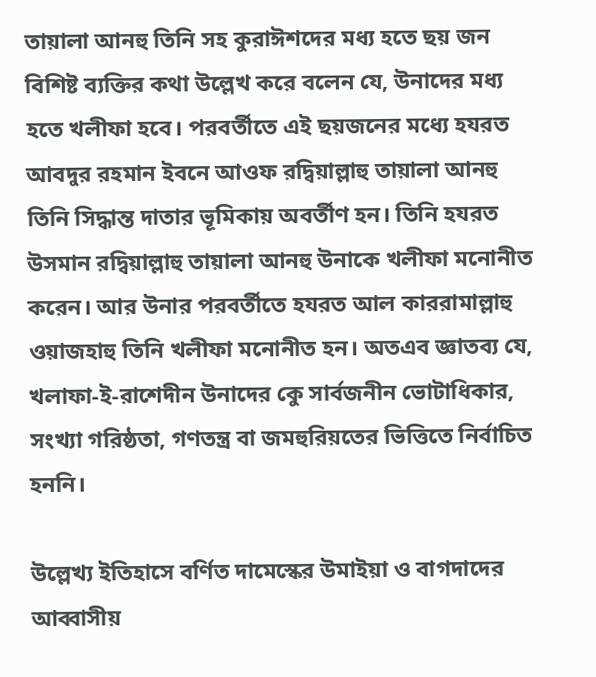তায়ালা আনহু তিনি সহ কুরাঈশদের মধ্য হতে ছয় জন বিশিষ্ট ব্যক্তির কথা উল্লেখ করে বলেন যে, উনাদের মধ্য হতে খলীফা হবে। পরবর্তীতে এই ছয়জনের মধ্যে হযরত আবদুর রহমান ইবনে আওফ রদ্বিয়াল্লাহু তায়ালা আনহু তিনি সিদ্ধান্ত দাতার ভূমিকায় অবর্তীণ হন। তিনি হযরত উসমান রদ্বিয়াল্লাহু তায়ালা আনহু উনাকে খলীফা মনোনীত করেন। আর উনার পরবর্তীতে হযরত আল কাররামাল্লাহু ওয়াজহাহু তিনি খলীফা মনোনীত হন। অতএব জ্ঞাতব্য যে, খলাফা-ই-রাশেদীন উনাদের কেু সার্বজনীন ভোটাধিকার, সংখ্যা গরিষ্ঠতা, গণতন্ত্র বা জমহুরিয়তের ভিত্তিতে নির্বাচিত হননি।

উল্লেখ্য ইতিহাসে বর্ণিত দামেস্কের উমাইয়া ও বাগদাদের আব্বাসীয়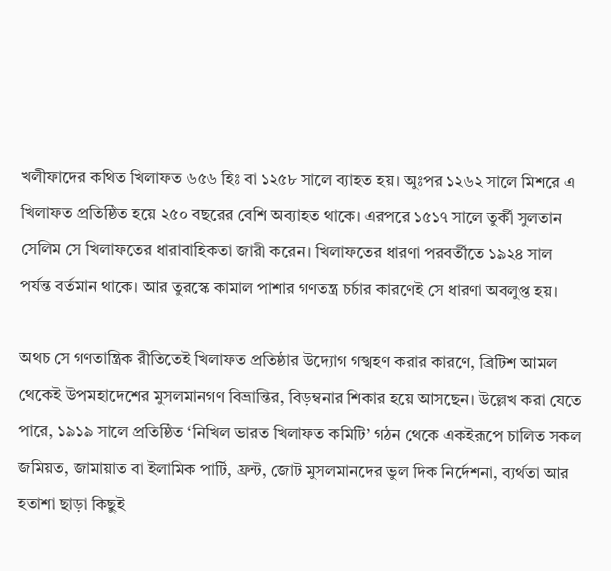খলীফাদের কথিত খিলাফত ৬৫৬ হিঃ বা ১২৫৮ সালে ব্যাহত হয়। অুঃপর ১২৬২ সালে মিশরে এ খিলাফত প্রতিষ্ঠিত হয়ে ২৫০ বছরের বেশি অব্যাহত থাকে। এরপরে ১৫১৭ সালে তুর্কী সুলতান সেলিম সে খিলাফতের ধারাবাহিকতা জারী করেন। খিলাফতের ধারণা পরবর্তীতে ১৯২৪ সাল পর্যন্ত বর্তমান থাকে। আর তুরস্কে কামাল পাশার গণতন্ত্র চর্চার কারণেই সে ধারণা অবলুপ্ত হয়।

অথচ সে গণতান্ত্রিক রীতিতেই খিলাফত প্রতিষ্ঠার উদ্যোগ গস্খহণ করার কারণে, ব্রিটিশ আমল থেকেই উপমহাদেশের মুসলমানগণ বিভ্রান্তির, বিড়ম্বনার শিকার হয়ে আসছেন। উল্লেখ করা যেতে পারে, ১৯১৯ সালে প্রতিষ্ঠিত ‘নিখিল ভারত খিলাফত কমিটি’ গঠন থেকে একইরূপে চালিত সকল জমিয়ত, জামায়াত বা ইলামিক পার্টি, ফ্রন্ট, জোট মুসলমানদের ভুল দিক নির্দেশনা, ব্যর্থতা আর হতাশা ছাড়া কিছুই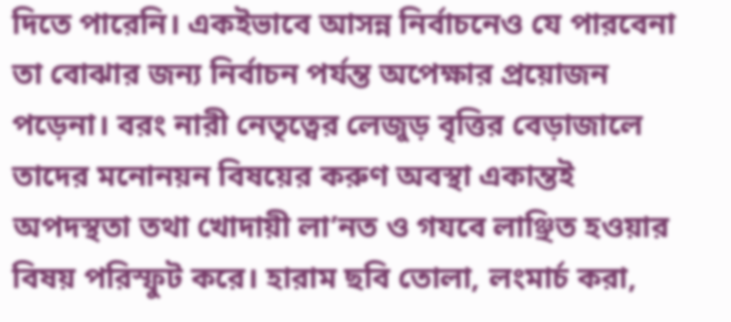দিতে পারেনি। একইভাবে আসন্ন নির্বাচনেও যে পারবেনা তা বোঝার জন্য নির্বাচন পর্যন্ত অপেক্ষার প্রয়োজন পড়েনা। বরং নারী নেতৃত্বের লেজুড় বৃত্তির বেড়াজালে তাদের মনোনয়ন বিষয়ের করুণ অবস্থা একান্তই অপদস্থতা তথা খোদায়ী লা’নত ও গযবে লাঞ্ছিত হওয়ার বিষয় পরিস্ফুট করে। হারাম ছবি তোলা, লংমার্চ করা,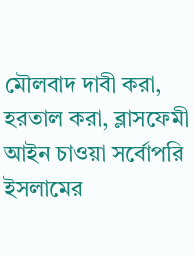মৌলবাদ দাবী করা, হরতাল করা, ব্লাসফেমী আইন চাওয়া সর্বোপরি ইসলামের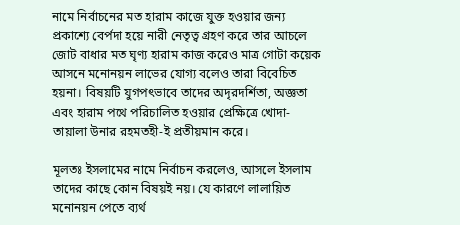নামে নির্বাচনের মত হারাম কাজে যুক্ত হওয়ার জন্য প্রকাশ্যে বের্পদা হয়ে নারী নেতৃত্ব গ্রহণ করে তার আচলে জোট বাধার মত ঘৃণ্য হারাম কাজ করেও মাত্র গোটা কয়েক আসনে মনোনয়ন লাভের যোগ্য বলেও তারা বিবেচিত হয়না। বিষয়টি যুগপৎভাবে তাদের অদৃরদর্শিতা, অজ্ঞতা এবং হারাম পথে পরিচালিত হওয়ার প্রেক্ষিত্রে খোদা-তায়ালা উনার রহমতহী-ই প্রতীয়মান করে।

মূলতঃ ইসলামের নামে নির্বাচন করলেও, আসলে ইসলাম তাদের কাছে কোন বিষয়ই নয়। যে কারণে লালায়িত মনোনয়ন পেতে ব্যর্থ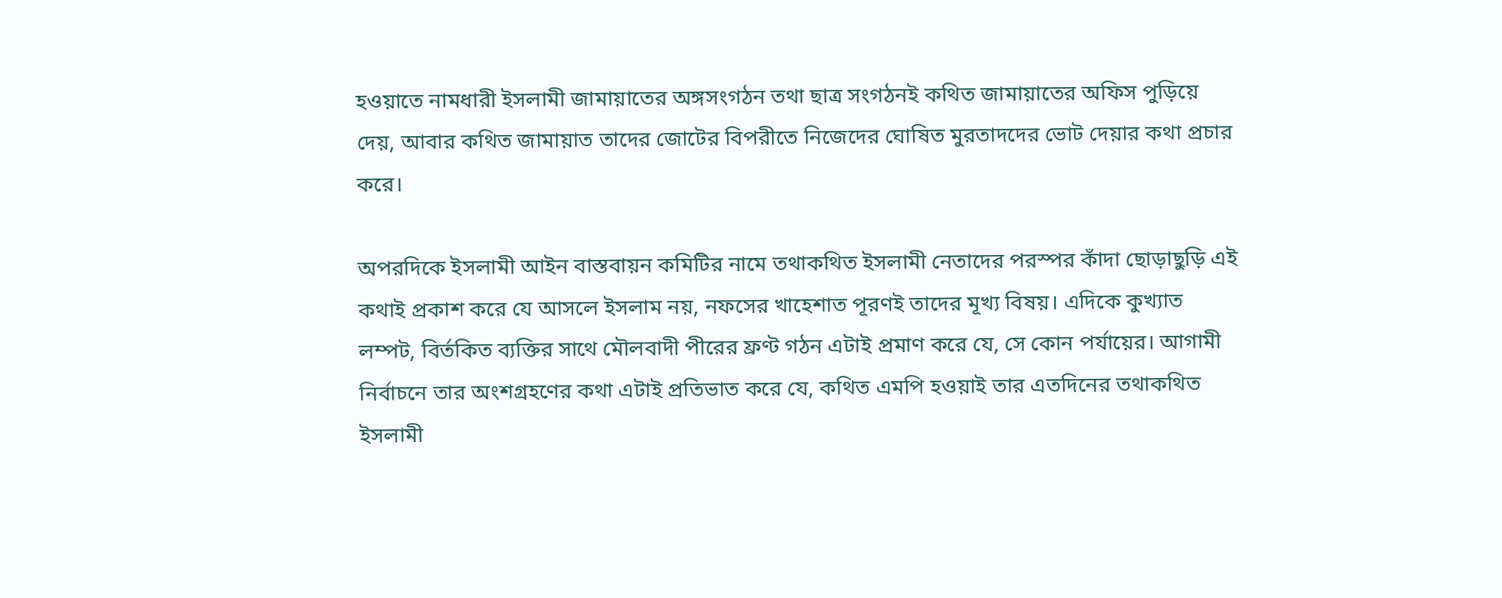হওয়াতে নামধারী ইসলামী জামায়াতের অঙ্গসংগঠন তথা ছাত্র সংগঠনই কথিত জামায়াতের অফিস পুড়িয়ে দেয়, আবার কথিত জামায়াত তাদের জোটের বিপরীতে নিজেদের ঘোষিত মুরতাদদের ভোট দেয়ার কথা প্রচার করে।

অপরদিকে ইসলামী আইন বাস্তবায়ন কমিটির নামে তথাকথিত ইসলামী নেতাদের পরস্পর কাঁদা ছোড়াছুড়ি এই কথাই প্রকাশ করে যে আসলে ইসলাম নয়, নফসের খাহেশাত পূরণই তাদের মূখ্য বিষয়। এদিকে কুখ্যাত লম্পট, বির্তকিত ব্যক্তির সাথে মৌলবাদী পীরের ফ্রণ্ট গঠন এটাই প্রমাণ করে যে, সে কোন পর্যায়ের। আগামী নির্বাচনে তার অংশগ্রহণের কথা এটাই প্রতিভাত করে যে, কথিত এমপি হওয়াই তার এতদিনের তথাকথিত ইসলামী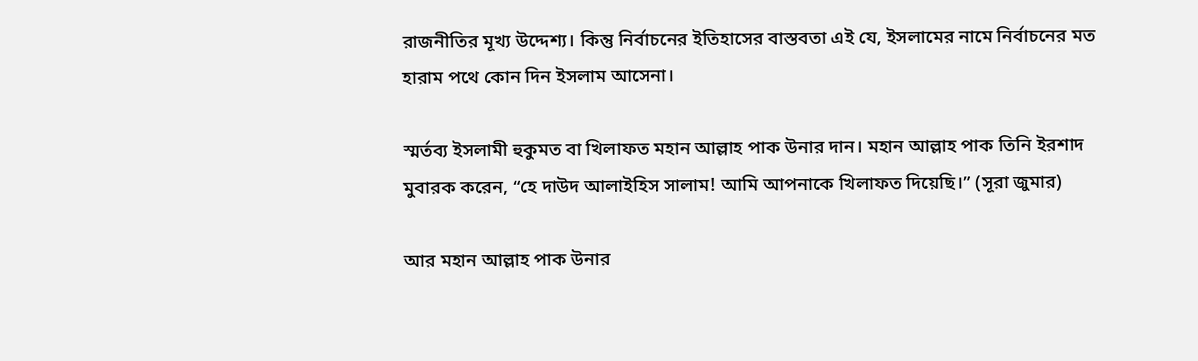রাজনীতির মূখ্য উদ্দেশ্য। কিন্তু নির্বাচনের ইতিহাসের বাস্তবতা এই যে, ইসলামের নামে নির্বাচনের মত হারাম পথে কোন দিন ইসলাম আসেনা।

স্মর্তব্য ইসলামী হুকুমত বা খিলাফত মহান আল্লাহ পাক উনার দান। মহান আল্লাহ পাক তিনি ইরশাদ মুবারক করেন, “হে দাউদ আলাইহিস সালাম! আমি আপনাকে খিলাফত দিয়েছি।” (সূরা জুমার)

আর মহান আল্লাহ পাক উনার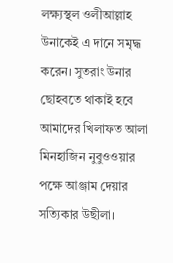লক্ষ্যস্থল ওলীআল্লাহ উনাকেই এ দানে সমৃদ্ধ করেন। সুতরাং উনার ছোহবতে থাকাই হবে আমাদের খিলাফত আলা মিনহাজিন নুবুওওয়ার পক্ষে আঞ্জাম দেয়ার সত্যিকার উছীলা।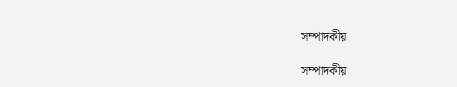সম্পাদকীয়

সম্পাদকীয়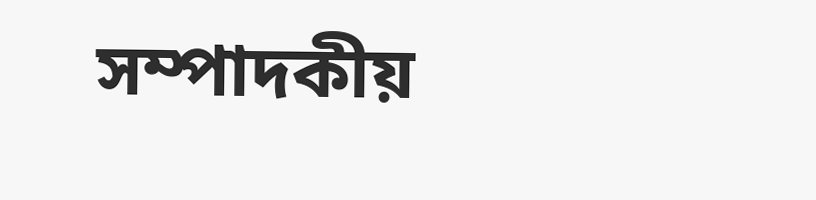সম্পাদকীয়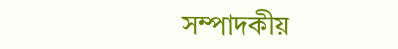সম্পাদকীয়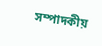সম্পাদকীয়